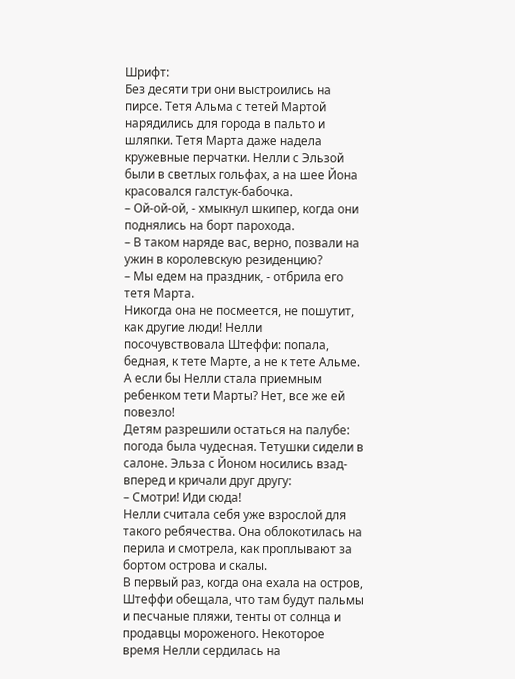Шрифт:
Без десяти три они выстроились на пирсе. Тетя Альма с тетей Мартой нарядились для города в пальто и шляпки. Тетя Марта даже надела кружевные перчатки. Нелли с Эльзой были в светлых гольфах, а на шее Йона красовался галстук-бабочка.
– Ой-ой-ой, - хмыкнул шкипер, когда они поднялись на борт парохода.
– В таком наряде вас, верно, позвали на ужин в королевскую резиденцию?
– Мы едем на праздник, - отбрила его тетя Марта.
Никогда она не посмеется, не пошутит, как другие люди! Нелли посочувствовала Штеффи: попала, бедная, к тете Марте, а не к тете Альме. А если бы Нелли стала приемным ребенком тети Марты? Нет, все же ей повезло!
Детям разрешили остаться на палубе: погода была чудесная. Тетушки сидели в салоне. Эльза с Йоном носились взад-вперед и кричали друг другу:
– Смотри! Иди сюда!
Нелли считала себя уже взрослой для такого ребячества. Она облокотилась на перила и смотрела, как проплывают за бортом острова и скалы.
В первый раз, когда она ехала на остров, Штеффи обещала, что там будут пальмы и песчаные пляжи, тенты от солнца и продавцы мороженого. Некоторое время Нелли сердилась на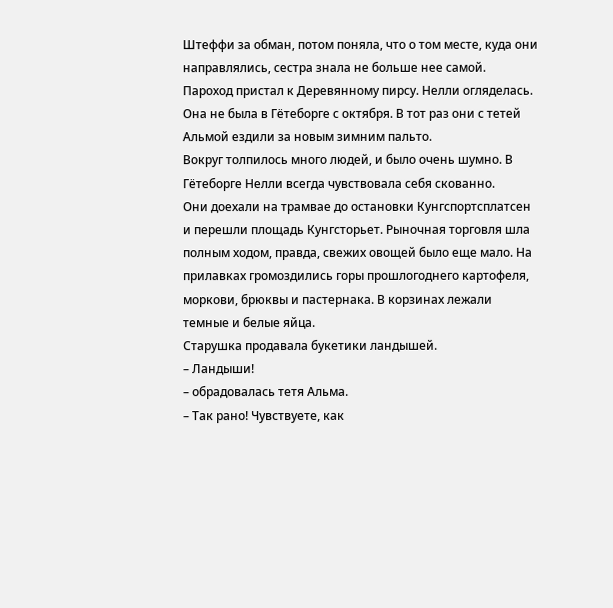Штеффи за обман, потом поняла, что о том месте, куда они направлялись, сестра знала не больше нее самой.
Пароход пристал к Деревянному пирсу. Нелли огляделась. Она не была в Гётеборге с октября. В тот раз они с тетей Альмой ездили за новым зимним пальто.
Вокруг толпилось много людей, и было очень шумно. В Гётеборге Нелли всегда чувствовала себя скованно.
Они доехали на трамвае до остановки Кунгспортсплатсен и перешли площадь Кунгсторьет. Рыночная торговля шла полным ходом, правда, свежих овощей было еще мало. На прилавках громоздились горы прошлогоднего картофеля, моркови, брюквы и пастернака. В корзинах лежали темные и белые яйца.
Старушка продавала букетики ландышей.
– Ландыши!
– обрадовалась тетя Альма.
– Так рано! Чувствуете, как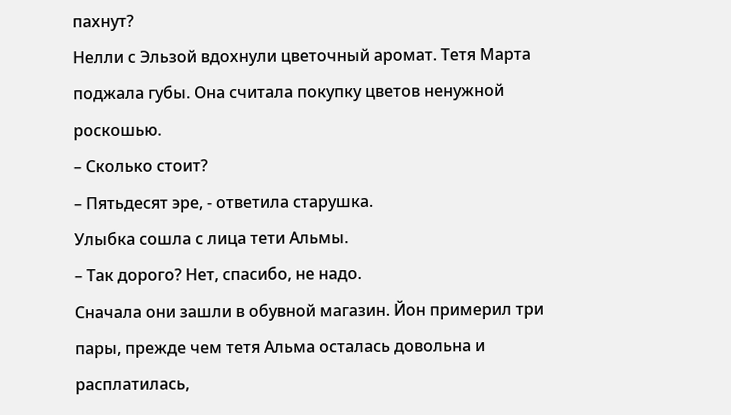пахнут?
Нелли с Эльзой вдохнули цветочный аромат. Тетя Марта поджала губы. Она считала покупку цветов ненужной роскошью.
– Сколько стоит?
– Пятьдесят эре, - ответила старушка.
Улыбка сошла с лица тети Альмы.
– Так дорого? Нет, спасибо, не надо.
Сначала они зашли в обувной магазин. Йон примерил три пары, прежде чем тетя Альма осталась довольна и расплатилась,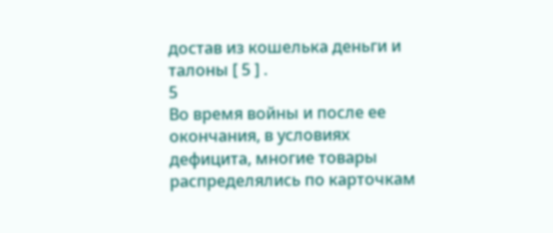достав из кошелька деньги и талоны [ 5 ] .
5
Во время войны и после ее окончания, в условиях дефицита, многие товары распределялись по карточкам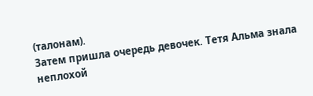(талонам).
Затем пришла очередь девочек. Тетя Альма знала неплохой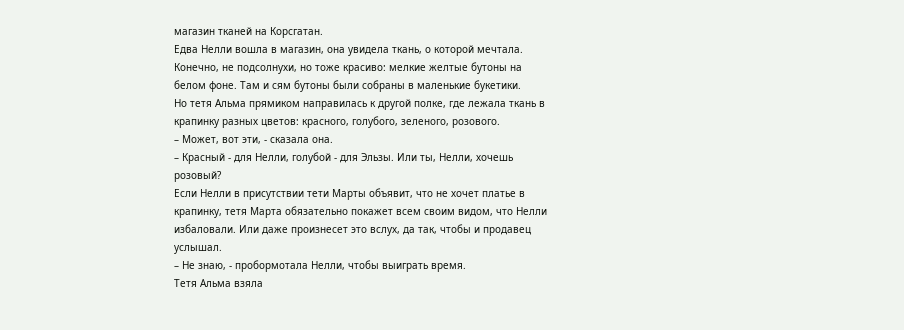магазин тканей на Корсгатан.
Едва Нелли вошла в магазин, она увидела ткань, о которой мечтала. Конечно, не подсолнухи, но тоже красиво: мелкие желтые бутоны на белом фоне. Там и сям бутоны были собраны в маленькие букетики.
Но тетя Альма прямиком направилась к другой полке, где лежала ткань в крапинку разных цветов: красного, голубого, зеленого, розового.
– Может, вот эти, - сказала она.
– Красный - для Нелли, голубой - для Эльзы. Или ты, Нелли, хочешь розовый?
Если Нелли в присутствии тети Марты объявит, что не хочет платье в крапинку, тетя Марта обязательно покажет всем своим видом, что Нелли избаловали. Или даже произнесет это вслух, да так, чтобы и продавец услышал.
– Не знаю, - пробормотала Нелли, чтобы выиграть время.
Тетя Альма взяла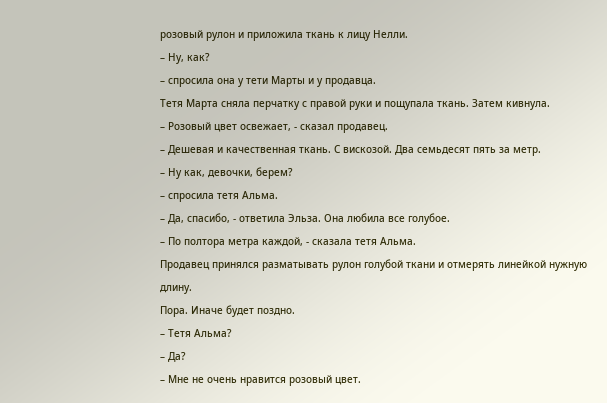розовый рулон и приложила ткань к лицу Нелли.
– Ну, как?
– спросила она у тети Марты и у продавца.
Тетя Марта сняла перчатку с правой руки и пощупала ткань. Затем кивнула.
– Розовый цвет освежает, - сказал продавец.
– Дешевая и качественная ткань. С вискозой. Два семьдесят пять за метр.
– Ну как, девочки, берем?
– спросила тетя Альма.
– Да, спасибо, - ответила Эльза. Она любила все голубое.
– По полтора метра каждой, - сказала тетя Альма.
Продавец принялся разматывать рулон голубой ткани и отмерять линейкой нужную длину.
Пора. Иначе будет поздно.
– Тетя Альма?
– Да?
– Мне не очень нравится розовый цвет.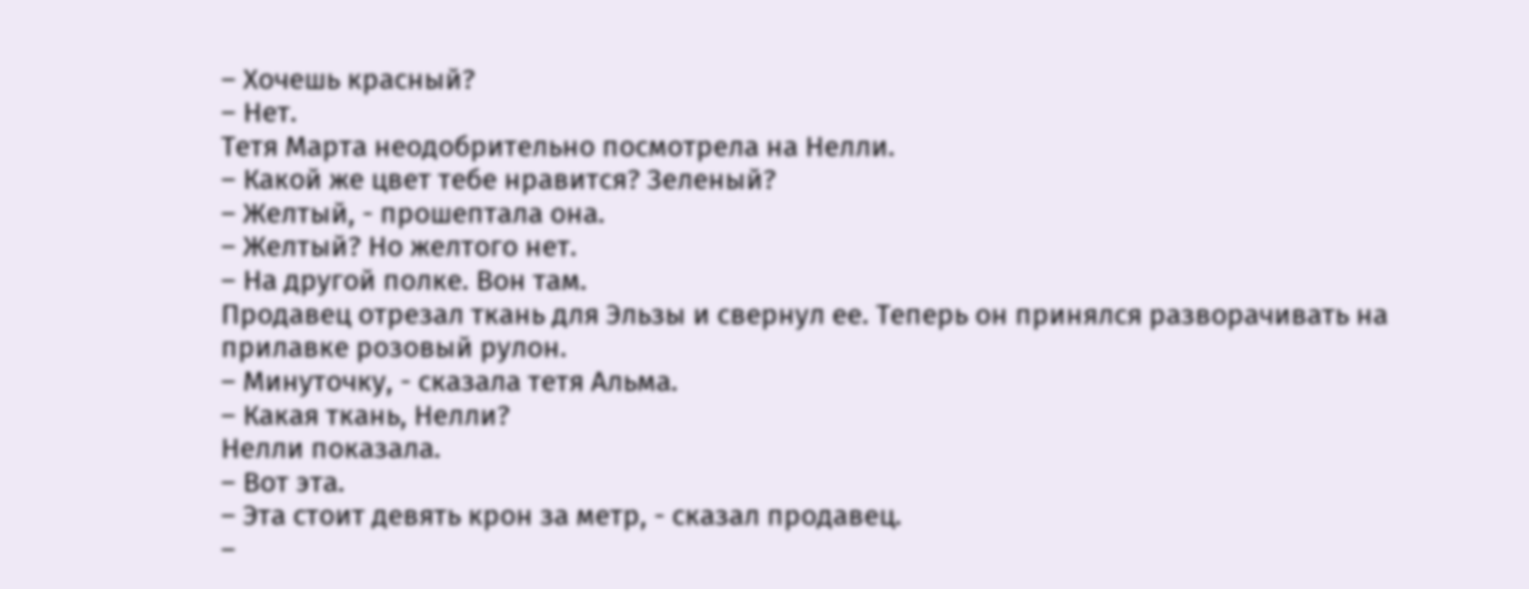– Хочешь красный?
– Нет.
Тетя Марта неодобрительно посмотрела на Нелли.
– Какой же цвет тебе нравится? Зеленый?
– Желтый, - прошептала она.
– Желтый? Но желтого нет.
– На другой полке. Вон там.
Продавец отрезал ткань для Эльзы и свернул ее. Теперь он принялся разворачивать на прилавке розовый рулон.
– Минуточку, - сказала тетя Альма.
– Какая ткань, Нелли?
Нелли показала.
– Вот эта.
– Эта стоит девять крон за метр, - сказал продавец.
–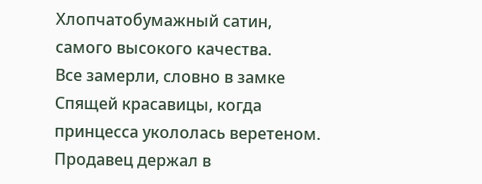Хлопчатобумажный сатин, самого высокого качества.
Все замерли, словно в замке Спящей красавицы, когда принцесса укололась веретеном. Продавец держал в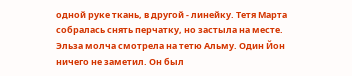одной руке ткань, в другой - линейку. Тетя Марта собралась снять перчатку, но застыла на месте. Эльза молча смотрела на тетю Альму. Один Йон ничего не заметил. Он был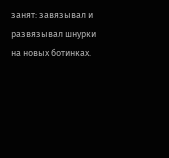занят: завязывал и развязывал шнурки на новых ботинках.